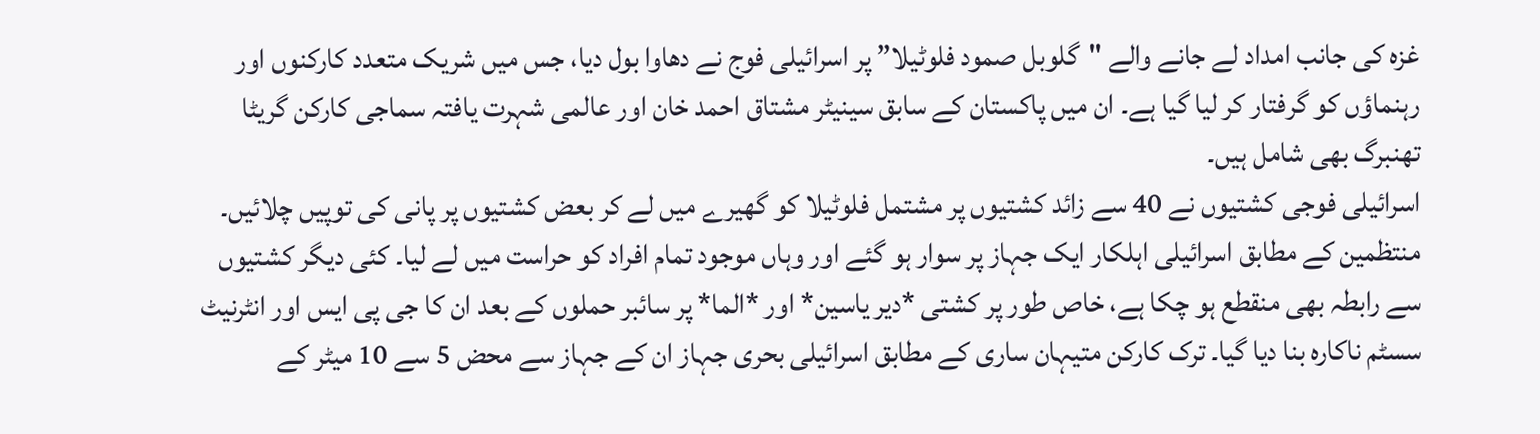غزہ کی جانب امداد لے جانے والے "گلوبل صمود فلوٹیلا” پر اسرائیلی فوج نے دھاوا بول دیا، جس میں شریک متعدد کارکنوں اور رہنماؤں کو گرفتار کر لیا گیا ہے۔ ان میں پاکستان کے سابق سینیٹر مشتاق احمد خان اور عالمی شہرت یافتہ سماجی کارکن گریٹا تھنبرگ بھی شامل ہیں۔
اسرائیلی فوجی کشتیوں نے 40 سے زائد کشتیوں پر مشتمل فلوٹیلا کو گھیرے میں لے کر بعض کشتیوں پر پانی کی توپیں چلائیں۔ منتظمین کے مطابق اسرائیلی اہلکار ایک جہاز پر سوار ہو گئے اور وہاں موجود تمام افراد کو حراست میں لے لیا۔ کئی دیگر کشتیوں سے رابطہ بھی منقطع ہو چکا ہے، خاص طور پر کشتی *دیر یاسین* اور *الما* پر سائبر حملوں کے بعد ان کا جی پی ایس اور انٹرنیٹ سسٹم ناکارہ بنا دیا گیا۔ ترک کارکن متیہان ساری کے مطابق اسرائیلی بحری جہاز ان کے جہاز سے محض 5 سے 10 میٹر کے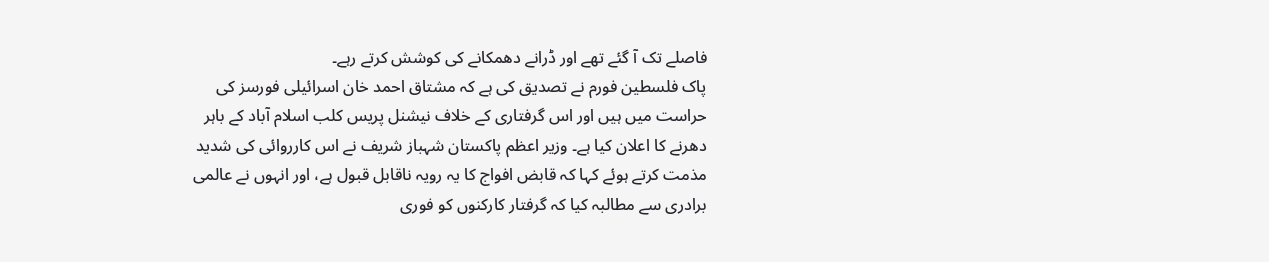فاصلے تک آ گئے تھے اور ڈرانے دھمکانے کی کوشش کرتے رہے۔
پاک فلسطین فورم نے تصدیق کی ہے کہ مشتاق احمد خان اسرائیلی فورسز کی حراست میں ہیں اور اس گرفتاری کے خلاف نیشنل پریس کلب اسلام آباد کے باہر دھرنے کا اعلان کیا ہے۔ وزیر اعظم پاکستان شہباز شریف نے اس کارروائی کی شدید مذمت کرتے ہوئے کہا کہ قابض افواج کا یہ رویہ ناقابل قبول ہے، اور انہوں نے عالمی برادری سے مطالبہ کیا کہ گرفتار کارکنوں کو فوری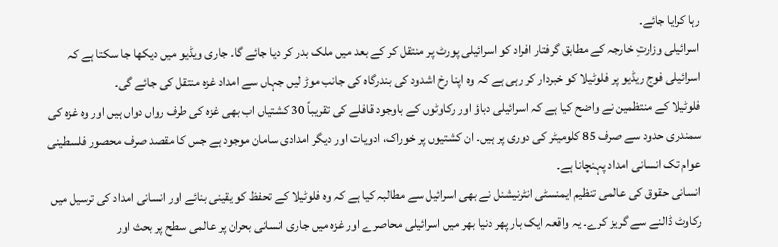رہا کرایا جائے۔
اسرائیلی وزارتِ خارجہ کے مطابق گرفتار افراد کو اسرائیلی پورٹ پر منتقل کر کے بعد میں ملک بدر کر دیا جائے گا۔ جاری ویڈیو میں دیکھا جا سکتا ہے کہ اسرائیلی فوج ریڈیو پر فلوٹیلا کو خبردار کر رہی ہے کہ وہ اپنا رخ اشدود کی بندرگاہ کی جانب موڑ لیں جہاں سے امداد غزہ منتقل کی جائے گی۔
فلوٹیلا کے منتظمین نے واضح کیا ہے کہ اسرائیلی دباؤ اور رکاوٹوں کے باوجود قافلے کی تقریباً 30 کشتیاں اب بھی غزہ کی طرف رواں دواں ہیں اور وہ غزہ کی سمندری حدود سے صرف 85 کلومیٹر کی دوری پر ہیں۔ ان کشتیوں پر خوراک، ادویات اور دیگر امدادی سامان موجود ہے جس کا مقصد صرف محصور فلسطینی عوام تک انسانی امداد پہنچانا ہے۔
انسانی حقوق کی عالمی تنظیم ایمنسٹی انٹرنیشنل نے بھی اسرائیل سے مطالبہ کیا ہے کہ وہ فلوٹیلا کے تحفظ کو یقینی بنائے اور انسانی امداد کی ترسیل میں رکاوٹ ڈالنے سے گریز کرے۔ یہ واقعہ ایک بار پھر دنیا بھر میں اسرائیلی محاصرے اور غزہ میں جاری انسانی بحران پر عالمی سطح پر بحث اور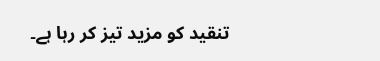تنقید کو مزید تیز کر رہا ہے۔